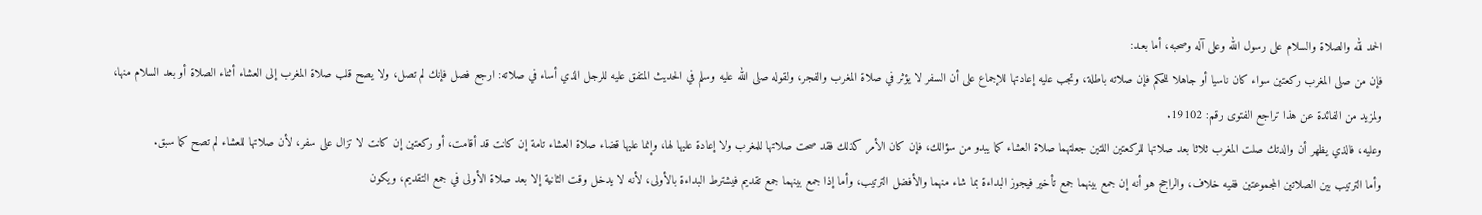الحمد لله والصلاة والسلام على رسول الله وعلى آله وصحبه، أما بعـد:
فإن من صلى المغرب ركعتين سواء كان ناسيا أو جاهلا للحكم فإن صلاته باطلة، وتجب عليه إعادتها للإجماع على أن السفر لا يؤثر في صلاة المغرب والفجر، ولقوله صلى الله عليه وسلم في الحديث المتفق عليه للرجل الذي أساء في صلاته: ارجع فصل فإنك لم تصل، ولا يصح قلب صلاة المغرب إلى العشاء أثناء الصلاة أو بعد السلام منها، ولمزيد من الفائدة عن هذا تراجع الفتوى رقم: 19102.
وعليه، فالذي يظهر أن والدتك صلت المغرب ثلاثا بعد صلاتها للركعتين اللتين جعلتهما صلاة العشاء كما يبدو من سؤالك، فإن كان الأمر كذلك فقد صحت صلاتها للمغرب ولا إعادة عليها لها، وإنما عليها قضاء صلاة العشاء تامة إن كانت قد أقامت، أو ركعتين إن كانت لا تزال على سفر، لأن صلاتها للعشاء لم تصح كما سبق.
وأما الترتيب بين الصلاتين المجموعتين ففيه خلاف، والراجح هو أنه إن جمع بينهما جمع تأخير فيجوز البداءة بما شاء منهما والأفضل الترتيب، وأما إذا جمع بينهما جمع تقديم فيشترط البداءة بالأولى، لأنه لا يدخل وقت الثانية إلا بعد صلاة الأولى في جمع التقديم، ويكون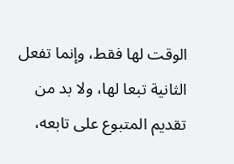الوقت لها فقط، وإنما تفعل الثانية تبعا لها، ولا بد من تقديم المتبوع على تابعه،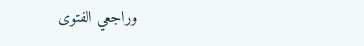وراجعي الفتوى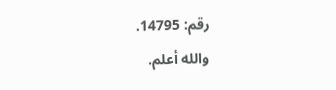رقم: 14795.
والله أعلم.